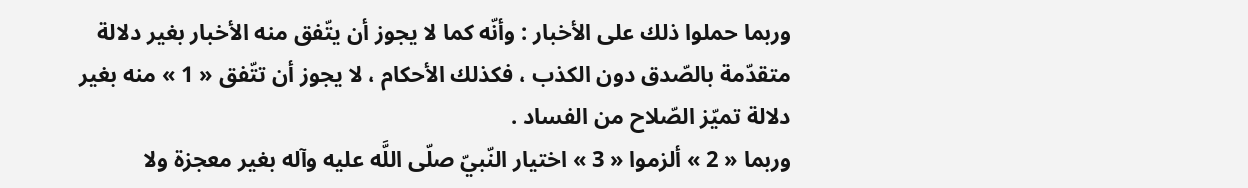وربما حملوا ذلك على الأخبار : وأنّه كما لا يجوز أن يتّفق منه الأخبار بغير دلالة متقدّمة بالصّدق دون الكذب ، فكذلك الأحكام ، لا يجوز أن تتّفق « 1 » منه بغير دلالة تميّز الصّلاح من الفساد .
وربما « 2 » ألزموا « 3 » اختيار النّبيّ صلّى اللَّه عليه وآله بغير معجزة ولا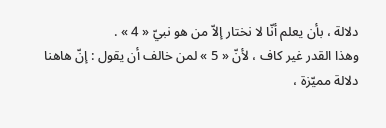دلالة ، بأن يعلم أنّا لا نختار إلاّ من هو نبيّ « 4 » .
وهذا القدر غير كاف ، لأنّ « 5 » لمن خالف أن يقول : إنّ هاهنا دلالة مميّزة ،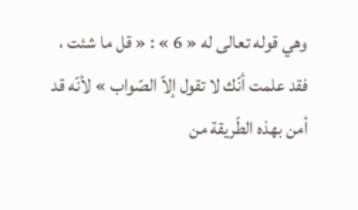وهي قوله تعالى له « 6 » : « قل ما شئت ، فقد علمت أنّك لا تقول إلاّ الصّواب » لأنّه قد أمن بهذه الطّريقة من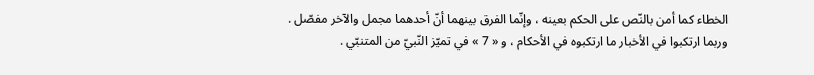الخطاء كما أمن بالنّص على الحكم بعينه ، وإنّما الفرق بينهما أنّ أحدهما مجمل والآخر مفصّل .
وربما ارتكبوا في الأخبار ما ارتكبوه في الأحكام ، و « 7 » في تميّز النّبيّ من المتنبّي .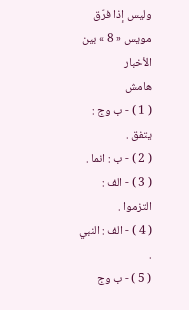وليس إذا فرّق مويس « 8 » بين الأخبار
هامش
( 1 ) - ب وج : يتفق .
( 2 ) - ب : انما .
( 3 ) - الف : التزموا .
( 4 ) - الف : النبي .
( 5 ) - ب وج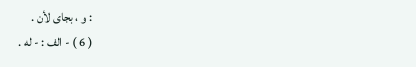: و ، بجاى لأن .
( 6 ) - الف : - له .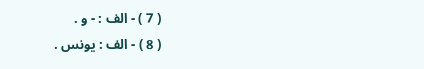( 7 ) - الف : - و .
( 8 ) - الف : يونس .